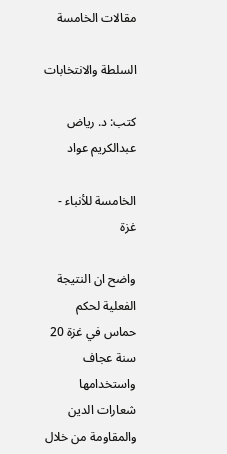مقالات الخامسة

السلطة والانتخابات

كتب: د. رياض عبدالكريم عواد

الخامسة للأنباء - غزة

واضح ان النتيجة الفعلية لحكم حماس في غزة 20 سنة عجاف واستخدامها شعارات الدين والمقاومة من خلال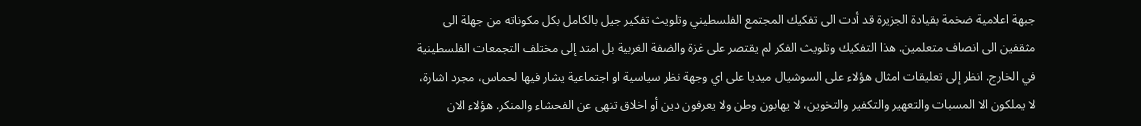جبهة اعلامية ضخمة بقيادة الجزيرة قد أدت الى تفكيك المجتمع الفلسطيني وتلويث تفكير جيل بالكامل بكل مكوناته من جهلة الى مثقفين الى انصاف متعلمين. هذا التفكيك وتلويث الفكر لم يقتصر على غزة والضفة الغربية بل امتد إلى مختلف التجمعات الفلسطينية في الخارج. انظر إلى تعليقات امثال هؤلاء على السوشيال ميديا على اي وجهة نظر سياسية او اجتماعية يشار فيها لحماس، مجرد اشارة، لا يملكون الا المسبات والتعهير والتكفير والتخوين، لا يهابون وطن ولا يعرفون دين أو اخلاق تنهى عن الفحشاء والمنكر. هؤلاء الان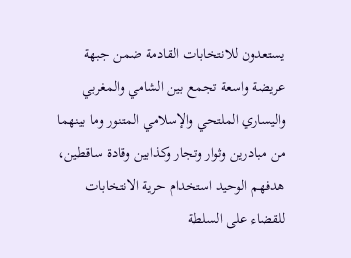يستعدون للانتخابات القادمة ضمن جبهة عريضة واسعة تجمع بين الشامي والمغربي واليساري الملتحي والإسلامي المتنور وما بينهما من مبادرين وثوار وتجار وكذابين وقادة ساقطين، هدفهم الوحيد استخدام حرية الانتخابات للقضاء على السلطة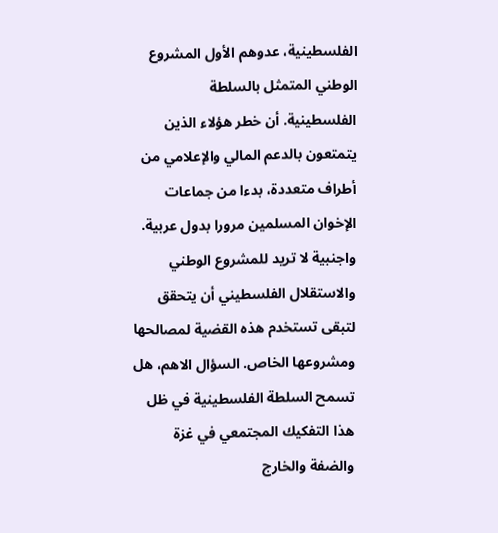الفلسطينية، عدوهم الأول المشروع الوطني المتمثل بالسلطة الفلسطينية. أن خطر هؤلاء الذين يتمتعون بالدعم المالي والإعلامي من أطراف متعددة، بدءا من جماعات الإخوان المسلمين مرورا بدول عربية. واجنبية لا تريد للمشروع الوطني والاستقلال الفلسطيني أن يتحقق لتبقى تستخدم هذه القضية لمصالحها ومشروعها الخاص. السؤال الاهم، هل تسمح السلطة الفلسطينية في ظل هذا التفكيك المجتمعي في غزة والضفة والخارج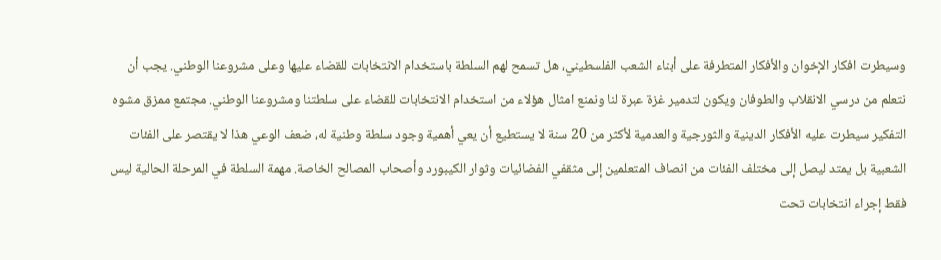وسيطرت افكار الإخوان والأفكار المتطرفة على أبناء الشعب الفلسطيني، هل تسمح لهم السلطة باستخدام الانتخابات للقضاء عليها وعلى مشروعنا الوطني. يجب أن نتعلم من درسي الانقلاب والطوفان ويكون لتدمير غزة عبرة لنا ونمنع امثال هؤلاء من استخدام الانتخابات للقضاء على سلطتنا ومشروعنا الوطني. مجتمع ممزق مشوه التفكير سيطرت عليه الأفكار الدينية والثورجية والعدمية لأكثر من 20 سنة لا يستطيع أن يعي أهمية وجود سلطة وطنية له، ضعف الوعي هذا لا يقتصر على الفئات الشعبية بل يمتد ليصل إلى مختلف الفئات من انصاف المتعلمين إلى مثقفي الفضائيات وثوار الكيبورد وأصحاب المصالح الخاصة. مهمة السلطة في المرحلة الحالية ليس فقط إجراء انتخابات تحت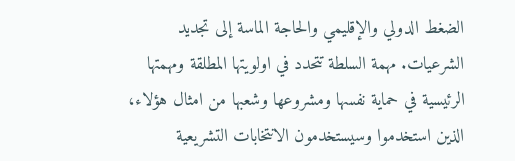الضغط الدولي والإقليمي والحاجة الماسة إلى تجديد الشرعيات. مهمة السلطة تتحدد في اولويتها المطلقة ومهمتها الرئيسية في حماية نفسها ومشروعها وشعبها من امثال هؤلاء، الذين استخدموا وسيستخدمون الانتخابات التشريعية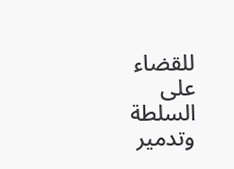للقضاء على السلطة وتدمير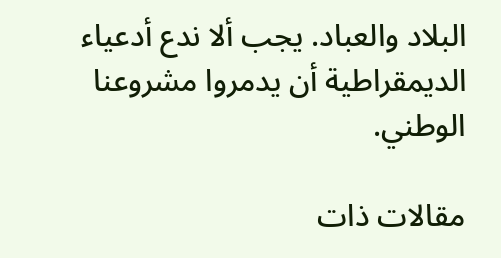البلاد والعباد. يجب ألا ندع أدعياء الديمقراطية أن يدمروا مشروعنا الوطني.

مقالات ذات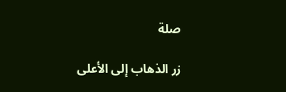صلة

زر الذهاب إلى الأعلى